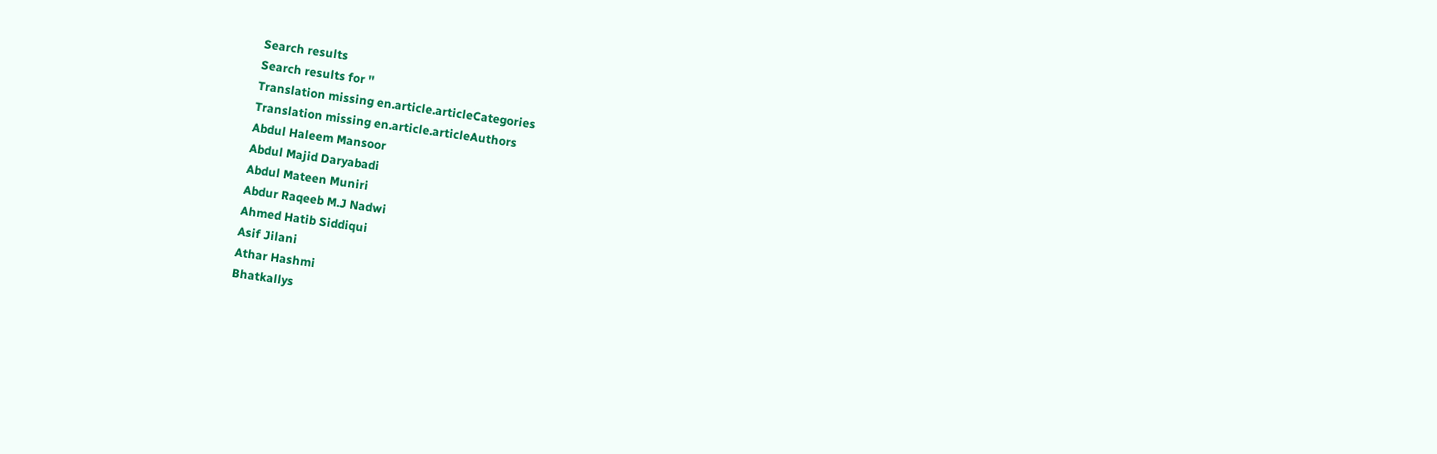Search results
Search results for ''
Translation missing en.article.articleCategories
Translation missing en.article.articleAuthors
Abdul Haleem Mansoor
Abdul Majid Daryabadi
Abdul Mateen Muniri
Abdur Raqeeb M.J Nadwi
Ahmed Hatib Siddiqui
Asif Jilani
Athar Hashmi
Bhatkallys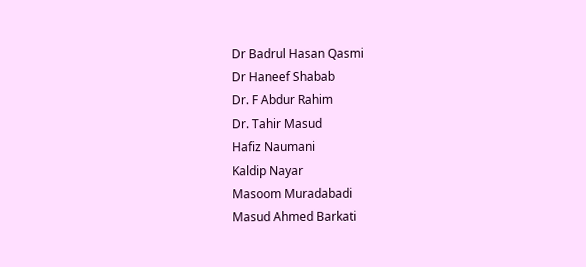Dr Badrul Hasan Qasmi
Dr Haneef Shabab
Dr. F Abdur Rahim
Dr. Tahir Masud
Hafiz Naumani
Kaldip Nayar
Masoom Muradabadi
Masud Ahmed Barkati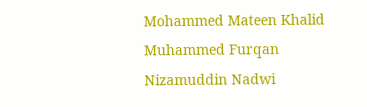Mohammed Mateen Khalid
Muhammed Furqan
Nizamuddin Nadwi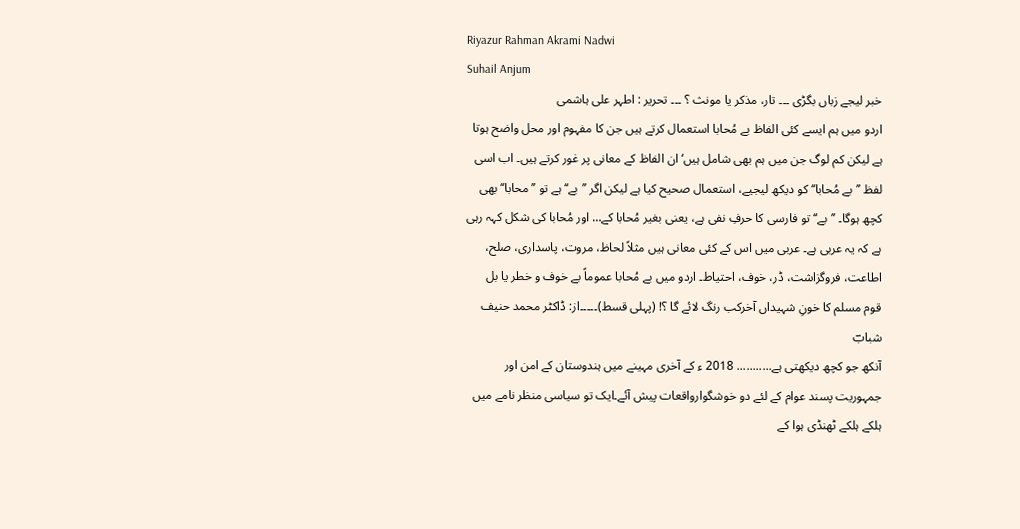Riyazur Rahman Akrami Nadwi
Suhail Anjum
خبر لیجے زباں بگڑی ۔۔۔ تار، مذکر یا مونث ؟ ۔۔۔ تحریر : اطہر علی ہاشمی
اردو میں ہم ایسے کئی الفاظ بے مُحابا استعمال کرتے ہیں جن کا مفہوم اور محل واضح ہوتا ہے لیکن کم لوگ جن میں ہم بھی شامل ہیں‘ ان الفاظ کے معانی پر غور کرتے ہیں۔ اب اسی لفظ ’’بے مُحابا‘‘ کو دیکھ لیجیے، استعمال صحیح کیا ہے لیکن اگر ’’بے‘‘ ہے تو ’’محابا‘‘ بھی کچھ ہوگا۔ ’’بے‘‘ تو فارسی کا حرفِ نفی ہے، یعنی بغیر مُحابا کے… اور مُحابا کی شکل کہہ رہی ہے کہ یہ عربی ہے۔ عربی میں اس کے کئی معانی ہیں مثلاً لحاظ، مروت، پاسداری، صلح، اطاعت، فروگزاشت، ڈر، خوف، احتیاط۔ اردو میں بے مُحابا عموماً بے خوف و خطر یا بل
قوم مسلم کا خونِ شہیداں آخرکب رنگ لائے گا ؟! (پہلی قسط)۔۔۔۔۔از: ڈاکٹر محمد حنیف شبابؔ
آنکھ جو کچھ دیکھتی ہے........... 2018 ء کے آخری مہینے میں ہندوستان کے امن اور جمہوریت پسند عوام کے لئے دو خوشگوارواقعات پیش آئے۔ایک تو سیاسی منظر نامے میں ہلکے ہلکے ٹھنڈی ہوا کے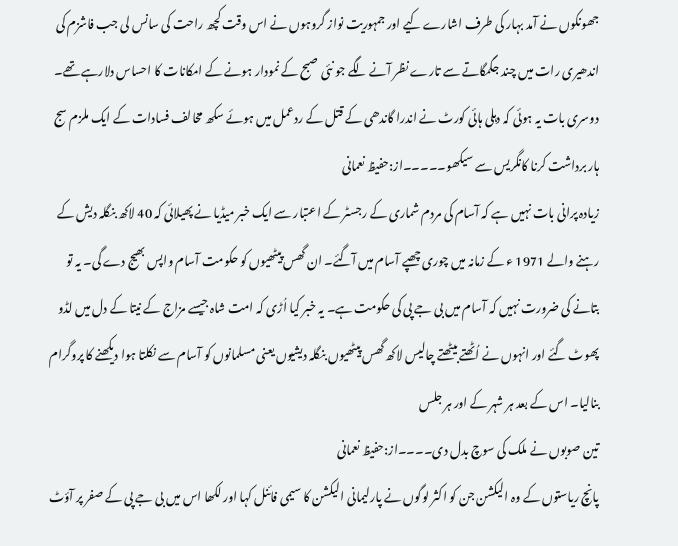جھونکوں نے آمد بہار کی طرف اشارے کیے اور جمہوریت نواز گروہوں نے اس وقت کچھ راحت کی سانس لی جب فاشزم کی اندھیری رات میں چند جگمگاتے سے تارے نظر آنے لگے جو نئی صبح کے نمودار ہونے کے امکانات کا احساس دلارہے تھے۔ دوسری بات یہ ہوئی کہ دہلی ہائی کورٹ نے اندرا گاندھی کے قتل کے ردعمل میں ہوئے سکھ مخالف فسادات کے ایک ملزم سج
ہار برداشت کرنا کانگریس سے سیکھو۔۔۔۔۔از:حفیظ نعمانی
زیادہ پرانی بات نہیں ہے کہ آسام کی مردم شماری کے رجسٹر کے اعتبار سے ایک خبر میڈیا نے پھیلائی کہ 40 لاکھ بنگلہ دیش کے رہنے والے 1971 ء کے زمانہ میں چوری چھپے آسام میں آگئے۔ ان گھس پیٹھیوں کو حکومت آسام واپس بھیج دے گی۔ یہ تو بتانے کی ضرورت نہیں کہ آسام میں بی جے پی کی حکومت ہے۔ یہ خبر کیا اُڑی کہ امت شاہ جیسے مزاج کے نیتا کے دل میں لڈو پھوٹ گئے اور انہوں نے اُٹھتے بیٹھتے چالیس لاکھ گھس پیٹھیوں بنگلہ دیشیوں یعنی مسلمانوں کو آسام سے نکلتا ہوا دیکھنے کا پروگرام بنالیا۔ اس کے بعد ہر شہر کے اور ہر جلس
تین صوبوں نے ملک کی سوچ بدل دی۔۔۔۔از:حفیظ نعمانی
پانچ ریاستوں کے وہ الیکشن جن کو اکثر لوگوں نے پارلیمانی الیکشن کا سیمی فائنل کہا اور لکھا اس میں بی جے پی کے صفر پر آؤٹ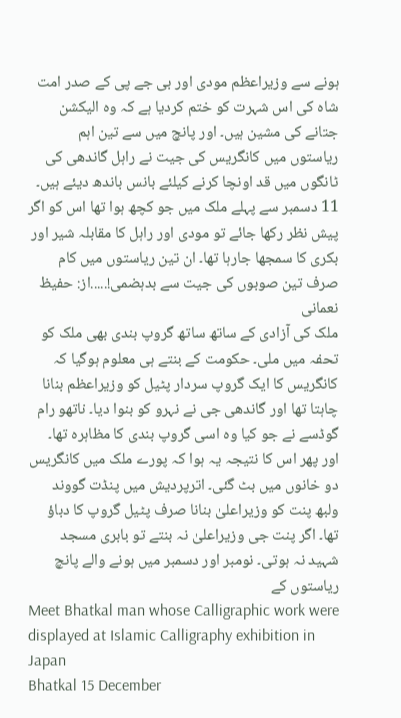ہونے سے وزیراعظم مودی اور بی جے پی کے صدر امت شاہ کی اس شہرت کو ختم کردیا ہے کہ وہ الیکشن جتانے کی مشین ہیں۔ اور پانچ میں سے تین اہم ریاستوں میں کانگریس کی جیت نے راہل گاندھی کی ٹانگوں میں قد اونچا کرنے کیلئے بانس باندھ دیئے ہیں۔ 11 دسمبر سے پہلے ملک میں جو کچھ ہوا تھا اس کو اگر پیش نظر رکھا جائے تو مودی اور راہل کا مقابلہ شیر اور بکری کا سمجھا جارہا تھا۔ ان تین ریاستوں میں کام
صرف تین صوبوں کی جیت سے بدہضمی!.....از: حفیظ نعمانی
ملک کی آزادی کے ساتھ ساتھ گروپ بندی بھی ملک کو تحفہ میں ملی۔ حکومت کے بنتے ہی معلوم ہوگیا کہ کانگریس کا ایک گروپ سردار پٹیل کو وزیراعظم بنانا چاہتا تھا اور گاندھی جی نے نہرو کو بنوا دیا۔ ناتھو رام گوڈسے نے جو کیا وہ اسی گروپ بندی کا مظاہرہ تھا۔ اور پھر اس کا نتیجہ یہ ہوا کہ پورے ملک میں کانگریس دو خانوں میں بٹ گئی۔ اترپردیش میں پنڈت گووند ولبھ پنت کو وزیراعلیٰ بنانا صرف پٹیل گروپ کا دباؤ تھا۔ اگر پنت جی وزیراعلیٰ نہ بنتے تو بابری مسجد شہید نہ ہوتی۔ نومبر اور دسمبر میں ہونے والے پانچ ریاستوں کے
Meet Bhatkal man whose Calligraphic work were displayed at Islamic Calligraphy exhibition in Japan
Bhatkal 15 December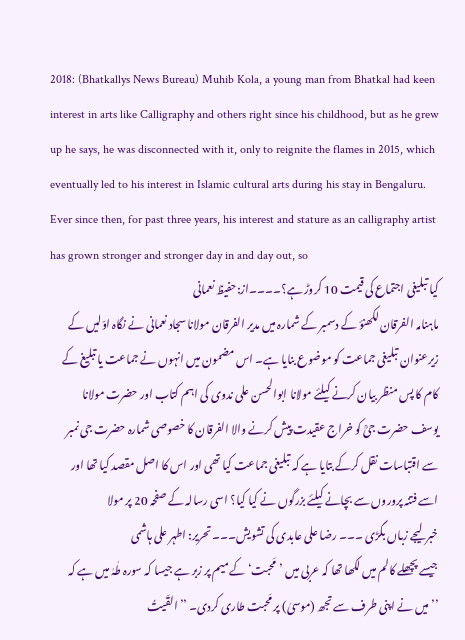2018: (Bhatkallys News Bureau) Muhib Kola, a young man from Bhatkal had keen interest in arts like Calligraphy and others right since his childhood, but as he grew up he says, he was disconnected with it, only to reignite the flames in 2015, which eventually led to his interest in Islamic cultural arts during his stay in Bengaluru. Ever since then, for past three years, his interest and stature as an calligraphy artist has grown stronger and stronger day in and day out, so
کیا تبلیغی اجتماع کی قیمت 10 کروڑ ہے؟۔۔۔۔از:حفیظ نعمانی
ماہنامہ الفرقان لکھنؤ کے دسمبر کے شمارہ میں مدیر الفرقان مولانا سجاد نعمانی نے نگاہ اوّلیں کے زیرعنوان تبلیغی جماعت کو موضوع بنایا ہے۔ اس مضمون میں انہوں نے جماعت یا تبلیغ کے کام کا پس منظر بیان کرنے کیلئے مولانا ابوالحسن علی ندوی کی اہم کتاب اور حضرت مولانا یوسف حضرت جیؒ کو خراج عقیدت پیش کرنے والا الفرقان کا خصوصی شمارہ حضرت جی نمبر سے اقتباسات نقل کرکے بتایا ہے کہ تبلیغی جماعت کیا تھی اور اس کا اصل مقصد کیا تھا اور اسے فتنہ پروروں سے بچانے کیلئے بزرگوں نے کیا کیا؟ اسی رسالہ کے صفحہ 20 پر مولا
خبر لیجے زباں بگڑی ۔۔۔ رضا علی عابدی کی تشویش۔۔۔ تحریر: اطہر علی ہاشمی
جیسے پچھلے کالم میں لکھا تھا کہ عربی میں ’مَحبت‘ کے میم پر زبر ہے جیسا کہ سورہ طٰہٰ میں ہے کہ ’’میں نے اپنی طرف سے تجھ (موسیٰ) پر مَحبت طاری کردی۔ ’’القَیتُ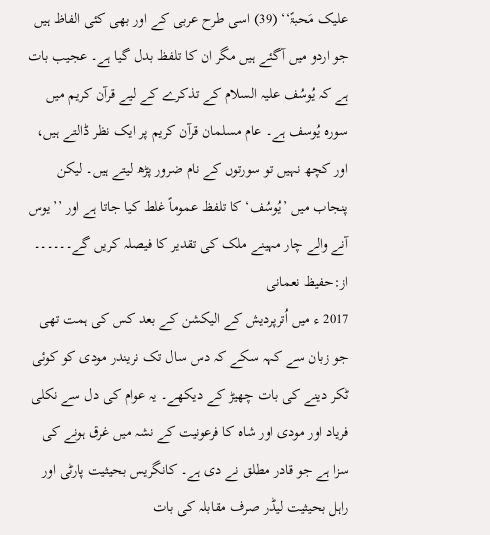علیک مَحبۃً‘‘ (39) اسی طرح عربی کے اور بھی کئی الفاظ ہیں جو اردو میں آگئے ہیں مگر ان کا تلفظ بدل گیا ہے۔ عجیب بات ہے کہ یُوسُف علیہ السلام کے تذکرے کے لیے قرآن کریم میں سورہ یُوسف ہے۔ عام مسلمان قرآن کریم پر ایک نظر ڈالتے ہیں، اور کچھ نہیں تو سورتوں کے نام ضرور پڑھ لیتے ہیں۔ لیکن پنجاب میں ’یُوسُف‘ کا تلفظ عموماً غلط کیا جاتا ہے اور ’’یوس
آنے والے چار مہینے ملک کی تقدیر کا فیصلہ کریں گے۔۔۔۔۔۔ از:حفیظ نعمانی
2017 ء میں اُترپردیش کے الیکشن کے بعد کس کی ہمت تھی جو زبان سے کہہ سکے کہ دس سال تک نریندر مودی کو کوئی ٹکر دینے کی بات چھیڑ کے دیکھے۔ یہ عوام کی دل سے نکلی فریاد اور مودی اور شاہ کا فرعونیت کے نشہ میں غرق ہونے کی سزا ہے جو قادر مطلق نے دی ہے۔ کانگریس بحیثیت پارٹی اور راہل بحیثیت لیڈر صرف مقابلہ کی بات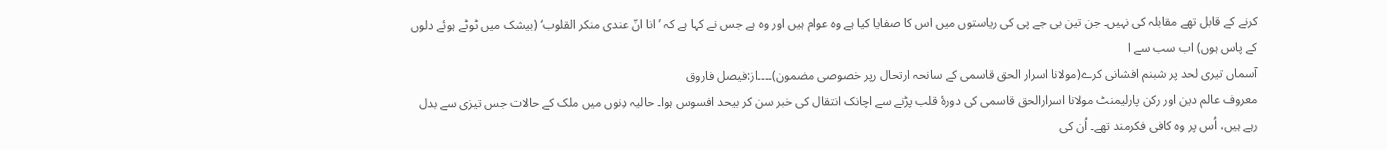کرنے کے قابل تھے مقابلہ کی نہیں۔ جن تین بی جے پی کی ریاستوں میں اس کا صفایا کیا ہے وہ عوام ہیں اور وہ ہے جس نے کہا ہے کہ ’انا انّ عندی منکر القلوب‘ (بیشک میں ٹوٹے ہوئے دلوں کے پاس ہوں) اب سب سے ا
آسماں تیری لحد پر شبنم افشانی کرے(مولانا اسرار الحق قاسمی کے سانحہ ارتحال رپر خصوصی مضمون)۔۔۔۔از:فیصل فاروق
معروف عالم دین اور رکن پارلیمنٹ مولانا اسرارالحق قاسمی کی دورۂ قلب پڑنے سے اچانک انتقال کی خبر سن کر بیحد افسوس ہوا۔ حالیہ دِنوں میں ملک کے حالات جس تیزی سے بدل رہے ہیں، اُس پر وہ کافی فکرمند تھے۔ اُن کی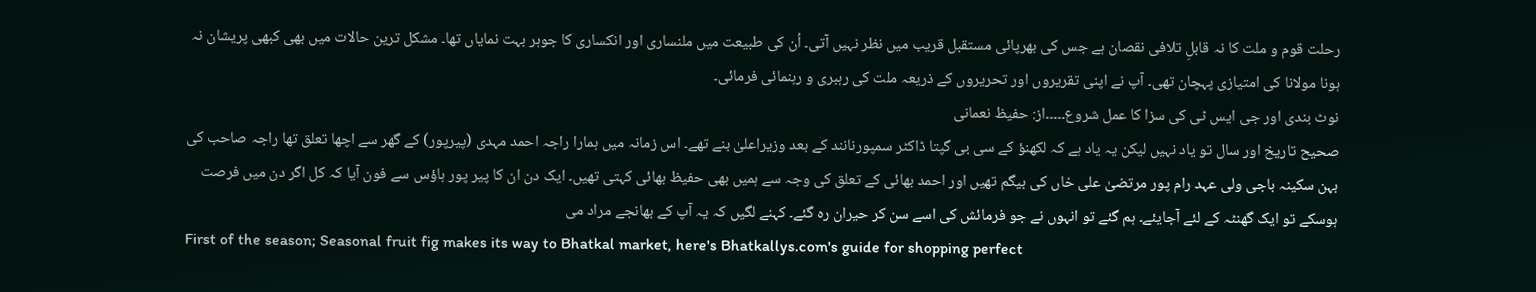رحلت قوم و ملت کا نہ قابلِ تلافی نقصان ہے جس کی بھرپائی مستقبل قریب میں نظر نہیں آتی۔ اُن کی طبیعت میں ملنساری اور انکساری کا جوہر بہت نمایاں تھا۔ مشکل ترین حالات میں بھی کبھی پریشان نہ ہونا مولانا کی امتیازی پہچان تھی۔ آپ نے اپنی تقریروں اور تحریروں کے ذریعہ ملت کی رہبری و رہنمائی فرمائی۔
نوٹ بندی اور جی ایس ٹی کی سزا کا عمل شروع۔۔۔۔۔از: حفیظ نعمانی
صحیح تاریخ اور سال تو یاد نہیں لیکن یہ یاد ہے کہ لکھنؤ کے سی بی گپتا ڈاکٹر سمپورنانند کے بعد وزیراعلیٰ بنے تھے۔ اس زمانہ میں ہمارا راجہ احمد مہدی (پیرپور) کے گھر سے اچھا تعلق تھا راجہ صاحب کی بہن سکینہ باجی ولی عہد رام پور مرتضیٰ علی خاں کی بیگم تھیں اور احمد بھائی کے تعلق کی وجہ سے ہمیں بھی حفیظ بھائی کہتی تھیں۔ ایک دن ان کا پیر پور ہاؤس سے فون آیا کہ کل اگر دن میں فرصت ہوسکے تو ایک گھنٹہ کے لئے آجایئے۔ ہم گئے تو انہوں نے جو فرمائش کی اسے سن کر حیران رہ گئے۔ کہنے لگیں کہ یہ آپ کے بھانجے مراد می
First of the season; Seasonal fruit fig makes its way to Bhatkal market, here's Bhatkallys.com's guide for shopping perfect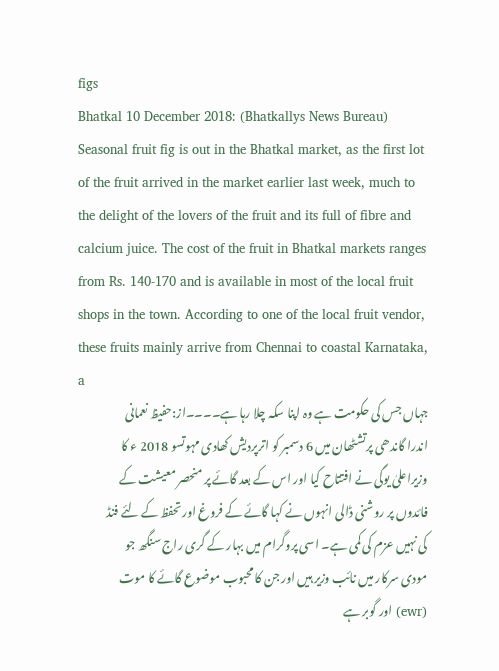figs
Bhatkal 10 December 2018: (Bhatkallys News Bureau) Seasonal fruit fig is out in the Bhatkal market, as the first lot of the fruit arrived in the market earlier last week, much to the delight of the lovers of the fruit and its full of fibre and calcium juice. The cost of the fruit in Bhatkal markets ranges from Rs. 140-170 and is available in most of the local fruit shops in the town. According to one of the local fruit vendor, these fruits mainly arrive from Chennai to coastal Karnataka, a
جہاں جس کی حکومت ہے وہ اپنا سکہ چلا رہا ہے۔۔۔۔از:حفیظ نعمانی
اندرا گاندھی پرتشٹھان میں 6 دسمبر کو اترپردیش کھادی مہوتسو 2018 ء کا وزیراعلیٰ یوگی نے افتتاح کیا اور اس کے بعد گائے پر منحصر معیشت کے فائدوں پر روشنی ڈالی انہوں نے کہا گائے کے فروغ اور تحفظ کے لئے فنڈ کی نہیں عزم کی کمی ہے۔ اسی پروگرام میں بہار کے گری راج سنگھ جو مودی سرکار میں نائب وزیر ہیں اور جن کا محبوب موضوع گائے کا موت (ewr) اور گوبر ہے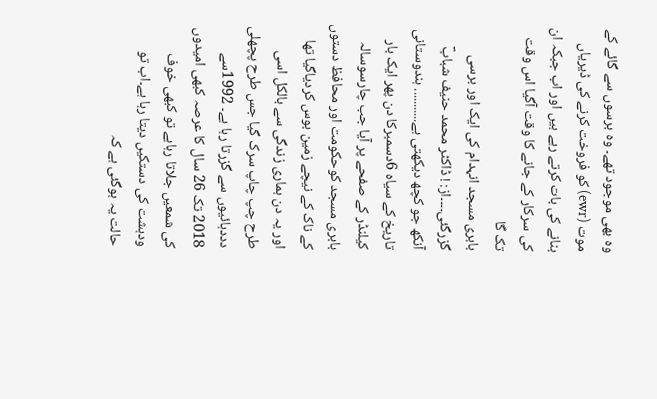وہ بھی موجود تھے۔ وہ برسوں سے گائے کے موت (ewr) کو فروخت کرنے کی ڈیریاں بنانے کی بات کرتے رہے ہیں اور اب جبکہ ان کی سرکار کے جانے کا وقت آگیا اس وقت تک گا
بابری مسجد انہدام کی ایک اور برسی گزرگئی۔۔۔۔از: ! ڈاکٹر محمد حنیف شبابؔ
آنکھ جو کچھ دیکھتی ہے........... ہندوستانی تاریخ کے سیاہ 6دسمبرکا دن پھر ایک بار کیلنڈر کے صفحے پر آیا جب چارسوسالہ بابری مسجد کوحکومت اور محافظ دستوں کے ناک کے نیچے زمین بوس کردیاگیا تھا اور یہ دن ہماری زندگی سے بالکل اسی طرح چپ چاپ سرک گیا جس طرح پچھلی دددہائیوں سے گزرتا رہا ہے۔ 1992سے 2018 تک 26 سال کا عرصہ کبھی امیدوں کی شمعیں جلاتا رہاہے تو کبھی خوف ودہشت کی دستکیں دیتا رہا ہے۔اب تو حالت یہ ہوگئی ہے کہ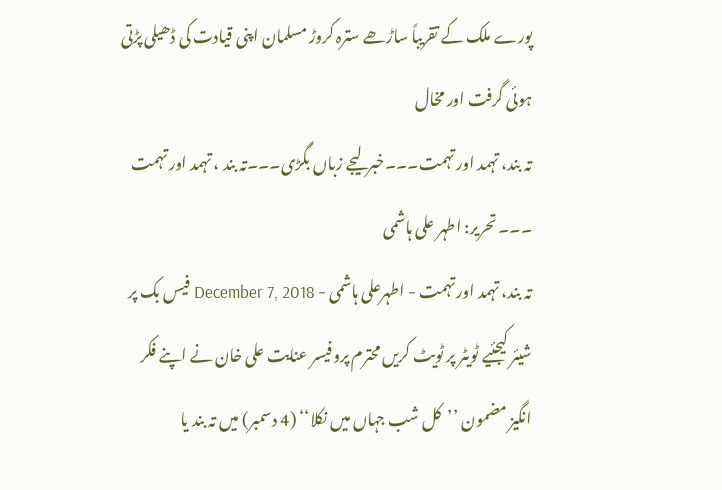پورے ملک کے تقریباً ساڑھے سترہ کروڑ مسلمان اپنی قیادت کی ڈھیلی پڑتی ہوئی گرفت اور مخال
تہ بند، تہمد اور تہمت۔۔۔خبر لیجے زباں بگڑی۔۔۔تہ بند ، تہمد اور تہمت ۔۔۔ تحریر: اطہر علی ہاشمی
تہ بند، تہمد اور تہمت - اطہرعلی ہاشمی - December 7, 2018 فيس بک پر شیئر کیجئیے ٹویٹر پر ٹویٹ کريں محترم پروفیسر عنایت علی خان نے اپنے فکر انگیز مضمون ’’کل شب جہاں میں نکلا‘‘ (4 دسمبر) میں تہ بند یا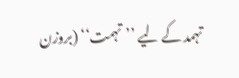تہمد کے لیے ’’تہمت‘‘ (بروزن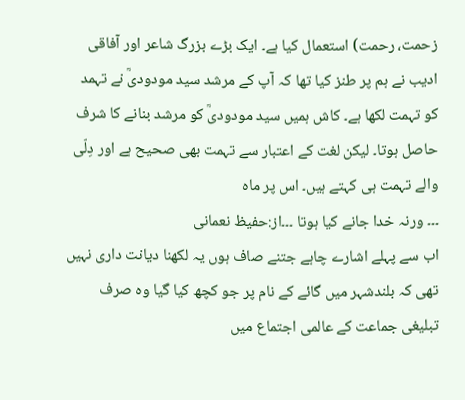زحمت، رحمت) استعمال کیا ہے۔ ایک بڑے بزرگ شاعر اور آفاقی ادیب نے ہم پر طنز کیا تھا کہ آپ کے مرشد سید مودودیؒ نے تہمد کو تہمت لکھا ہے۔ کاش ہمیں سید مودودیؒ کو مرشد بنانے کا شرف حاصل ہوتا۔ لیکن لغت کے اعتبار سے تہمت بھی صحیح ہے اور دِلّی والے تہمت ہی کہتے ہیں۔ اس پر ماہ
۔۔۔ ورنہ خدا جانے کیا ہوتا ۔۔۔از:حفیظ نعمانی
اب سے پہلے اشارے چاہے جتنے صاف ہوں یہ لکھنا دیانت داری نہیں تھی کہ بلندشہر میں گائے کے نام پر جو کچھ کیا گیا وہ صرف تبلیغی جماعت کے عالمی اجتماع میں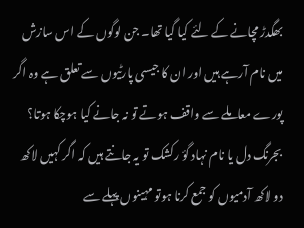بھگدڑ مچانے کے لئے کیا گیا تھا۔ جن لوگوں کے اس سازش میں نام آرہے ہیں اور ان کا جیسی پارٹیوں سے تعلق ہے وہ اگر پورے معاملے سے واقف ہوتے تو نہ جانے کیا ہوچکا ہوتا؟ بجرنگ دل یا نام نہاد گؤ رکشک تو یہ جانتے ہیں کہ اگر کہیں لاکھ دو لاکھ آدمیوں کو جمع کرنا ہوتو مہینوں پہلے سے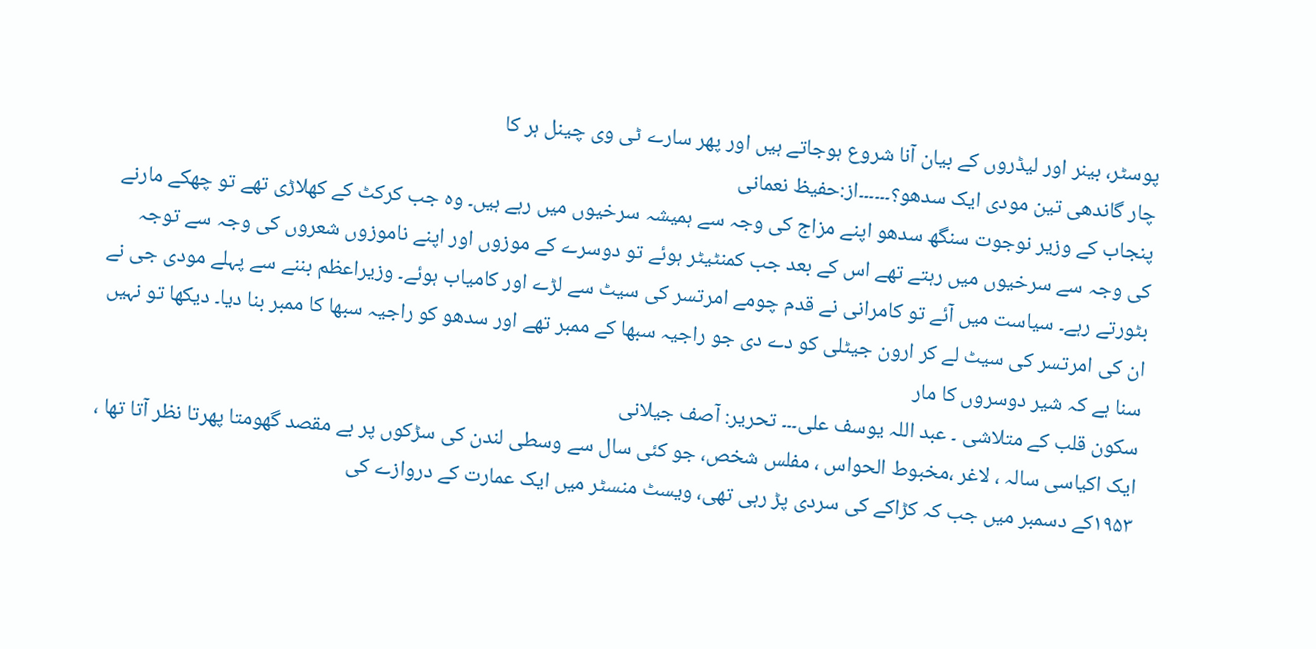پوسٹر، بینر اور لیڈروں کے بیان آنا شروع ہوجاتے ہیں اور پھر سارے ٹی وی چینل ہر کا
چار گاندھی تین مودی ایک سدھو؟۔۔۔۔۔۔از:حفیظ نعمانی
پنجاب کے وزیر نوجوت سنگھ سدھو اپنے مزاج کی وجہ سے ہمیشہ سرخیوں میں رہے ہیں۔ وہ جب کرکٹ کے کھلاڑی تھے تو چھکے مارنے کی وجہ سے سرخیوں میں رہتے تھے اس کے بعد جب کمنٹیٹر ہوئے تو دوسرے کے موزوں اور اپنے ناموزوں شعروں کی وجہ سے توجہ بٹورتے رہے۔ سیاست میں آئے تو کامرانی نے قدم چومے امرتسر کی سیٹ سے لڑے اور کامیاب ہوئے۔ وزیراعظم بننے سے پہلے مودی جی نے ان کی امرتسر کی سیٹ لے کر ارون جیٹلی کو دے دی جو راجیہ سبھا کے ممبر تھے اور سدھو کو راجیہ سبھا کا ممبر بنا دیا۔ دیکھا تو نہیں سنا ہے کہ شیر دوسروں کا مار
سکون قلب کے متلاشی ۔ عبد اللہ یوسف علی۔۔۔ تحریر: آصف جیلانی
ایک اکیاسی سالہ ، لاغر ،مخبوط الحواس ، مفلس شخص، جو کئی سال سے وسطی لندن کی سڑکوں پر بے مقصد گھومتا پھرتا نظر آتا تھا ، ۱۹۵۳کے دسمبر میں جب کہ کڑاکے کی سردی پڑ رہی تھی، ویسٹ منسٹر میں ایک عمارت کے دروازے کی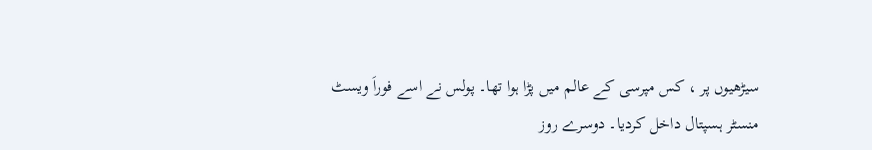سیڑھیوں پر ، کس مپرسی کے عالم میں پڑا ہوا تھا۔ پولس نے اسے فوراَ ویسٹ منسٹر ہسپتال داخل کردیا۔ دوسرے روز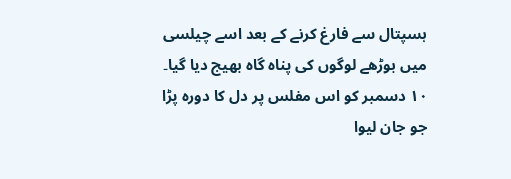ہسپتال سے فارغ کرنے کے بعد اسے چیلسی میں بوڑھے لوگوں کی پناہ گاہ بھیج دیا گیا۔ ۱۰ دسمبر کو اس مفلس پر دل کا دورہ پڑا جو جان لیوا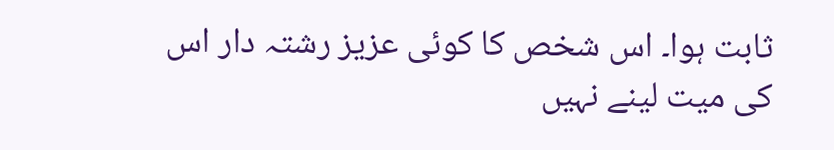ثابت ہوا۔ اس شخص کا کوئی عزیز رشتہ دار اس کی میت لینے نہیں